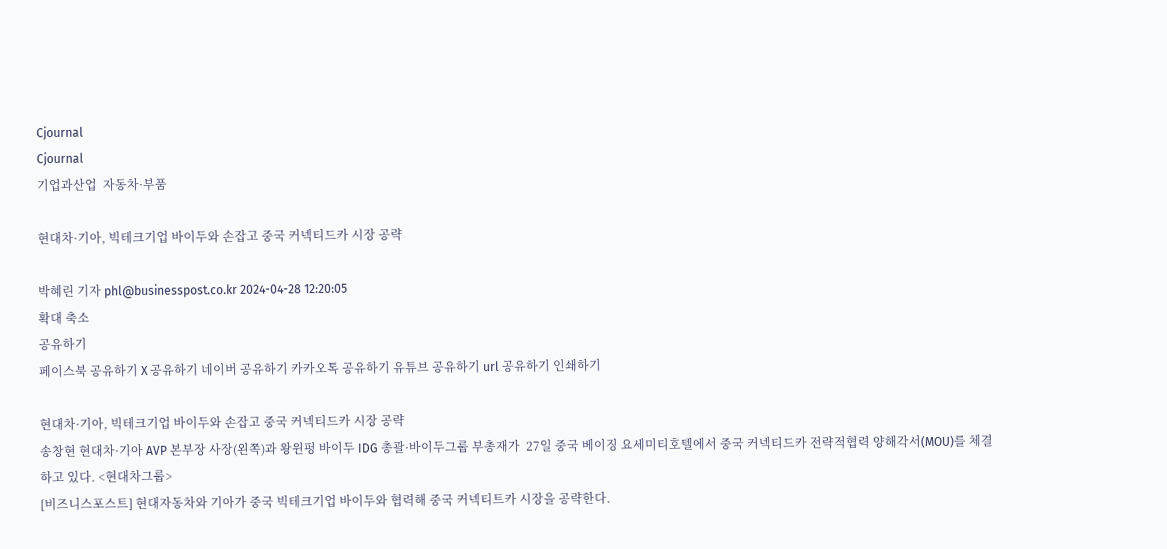Cjournal
Cjournal
기업과산업  자동차·부품

현대차·기아, 빅테크기업 바이두와 손잡고 중국 커넥티드카 시장 공략

박혜린 기자 phl@businesspost.co.kr 2024-04-28 12:20:05
확대 축소
공유하기
페이스북 공유하기 X 공유하기 네이버 공유하기 카카오톡 공유하기 유튜브 공유하기 url 공유하기 인쇄하기

현대차·기아, 빅테크기업 바이두와 손잡고 중국 커넥티드카 시장 공략
송창현 현대차·기아 AVP 본부장 사장(왼쪽)과 왕윈펑 바이두 IDG 총괄·바이두그룹 부총재가  27일 중국 베이징 요세미티호텔에서 중국 커넥티드카 전략적협력 양해각서(MOU)를 체결하고 있다. <현대차그룹>
[비즈니스포스트] 현대자동차와 기아가 중국 빅테크기업 바이두와 협력해 중국 커넥티트카 시장을 공략한다.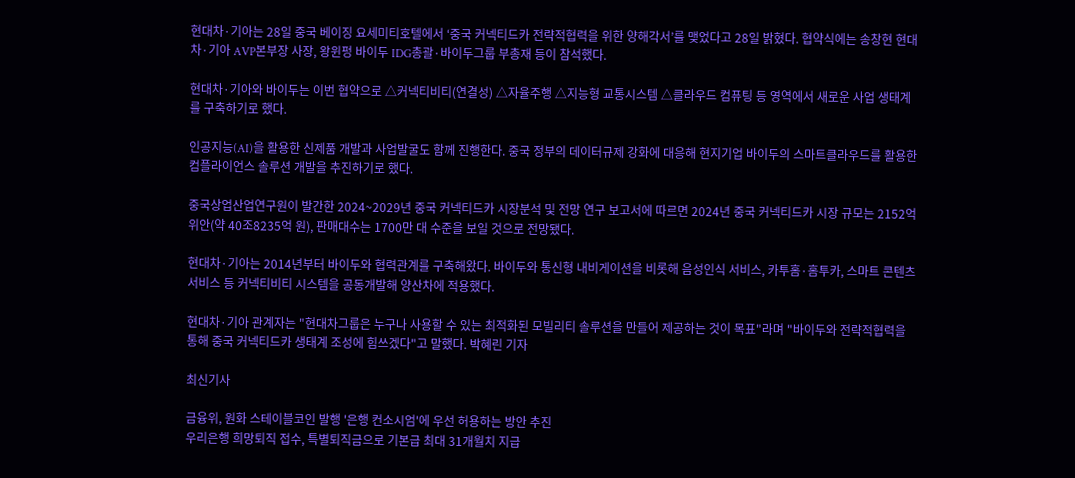현대차·기아는 28일 중국 베이징 요세미티호텔에서 ‘중국 커넥티드카 전략적협력을 위한 양해각서’를 맺었다고 28일 밝혔다. 협약식에는 송창현 현대차·기아 AVP본부장 사장, 왕윈펑 바이두 IDG총괄·바이두그룹 부총재 등이 참석했다.

현대차·기아와 바이두는 이번 협약으로 △커넥티비티(연결성) △자율주행 △지능형 교통시스템 △클라우드 컴퓨팅 등 영역에서 새로운 사업 생태계를 구축하기로 했다.

인공지능(AI)을 활용한 신제품 개발과 사업발굴도 함께 진행한다. 중국 정부의 데이터규제 강화에 대응해 현지기업 바이두의 스마트클라우드를 활용한 컴플라이언스 솔루션 개발을 추진하기로 했다.

중국상업산업연구원이 발간한 2024~2029년 중국 커넥티드카 시장분석 및 전망 연구 보고서에 따르면 2024년 중국 커넥티드카 시장 규모는 2152억 위안(약 40조8235억 원), 판매대수는 1700만 대 수준을 보일 것으로 전망됐다.

현대차·기아는 2014년부터 바이두와 협력관계를 구축해왔다. 바이두와 통신형 내비게이션을 비롯해 음성인식 서비스, 카투홈·홈투카, 스마트 콘텐츠 서비스 등 커넥티비티 시스템을 공동개발해 양산차에 적용했다.

현대차·기아 관계자는 "현대차그룹은 누구나 사용할 수 있는 최적화된 모빌리티 솔루션을 만들어 제공하는 것이 목표"라며 "바이두와 전략적협력을 통해 중국 커넥티드카 생태계 조성에 힘쓰겠다"고 말했다. 박혜린 기자

최신기사

금융위, 원화 스테이블코인 발행 '은행 컨소시엄'에 우선 허용하는 방안 추진
우리은행 희망퇴직 접수, 특별퇴직금으로 기본급 최대 31개월치 지급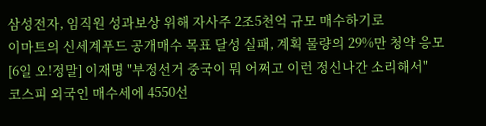삼성전자, 임직원 성과보상 위해 자사주 2조5천억 규모 매수하기로
이마트의 신세계푸드 공개매수 목표 달성 실패, 계획 물량의 29%만 청약 응모
[6일 오!정말] 이재명 "부정선거 중국이 뭐 어쩌고 이런 정신나간 소리해서"
코스피 외국인 매수세에 4550선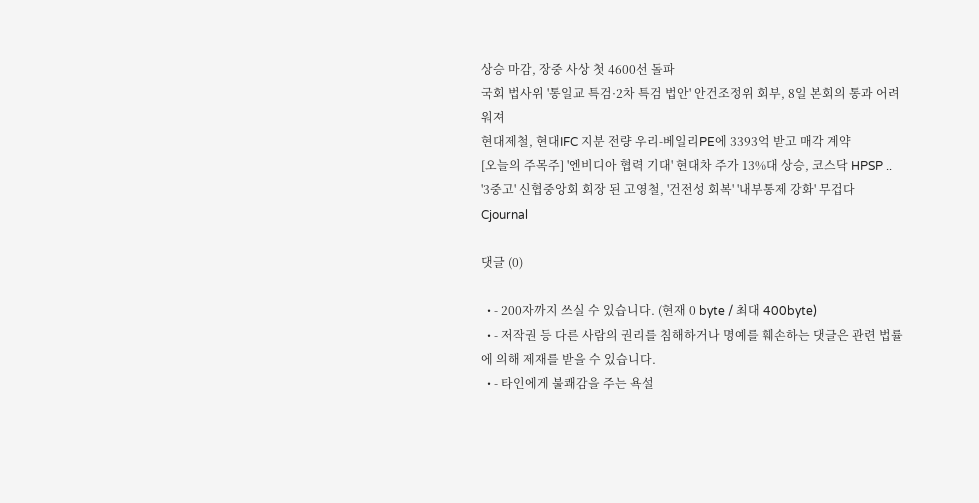상승 마감, 장중 사상 첫 4600선 돌파
국회 법사위 '통일교 특검·2차 특검 법안' 안건조정위 회부, 8일 본회의 통과 어려워져
현대제철, 현대IFC 지분 전량 우리-베일리PE에 3393억 받고 매각 계약
[오늘의 주목주] '엔비디아 협력 기대' 현대차 주가 13%대 상승, 코스닥 HPSP ..
'3중고' 신협중앙회 회장 된 고영철, '건전성 회복' '내부통제 강화' 무겁다
Cjournal

댓글 (0)

  • - 200자까지 쓰실 수 있습니다. (현재 0 byte / 최대 400byte)
  • - 저작권 등 다른 사람의 권리를 침해하거나 명예를 훼손하는 댓글은 관련 법률에 의해 제재를 받을 수 있습니다.
  • - 타인에게 불쾌감을 주는 욕설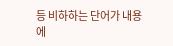등 비하하는 단어가 내용에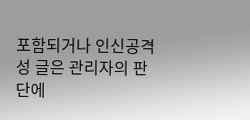포함되거나 인신공격성 글은 관리자의 판단에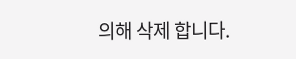의해 삭제 합니다.